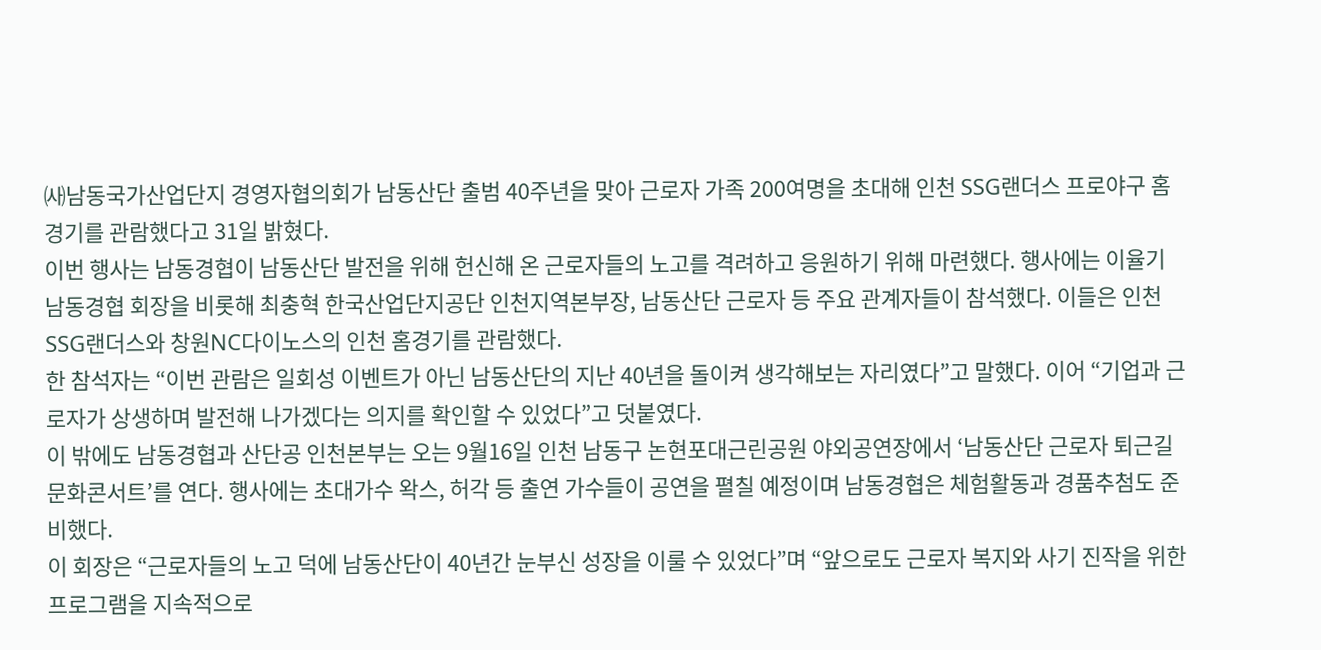㈔남동국가산업단지 경영자협의회가 남동산단 출범 40주년을 맞아 근로자 가족 200여명을 초대해 인천 SSG랜더스 프로야구 홈경기를 관람했다고 31일 밝혔다.
이번 행사는 남동경협이 남동산단 발전을 위해 헌신해 온 근로자들의 노고를 격려하고 응원하기 위해 마련했다. 행사에는 이율기 남동경협 회장을 비롯해 최충혁 한국산업단지공단 인천지역본부장, 남동산단 근로자 등 주요 관계자들이 참석했다. 이들은 인천SSG랜더스와 창원NC다이노스의 인천 홈경기를 관람했다.
한 참석자는 “이번 관람은 일회성 이벤트가 아닌 남동산단의 지난 40년을 돌이켜 생각해보는 자리였다”고 말했다. 이어 “기업과 근로자가 상생하며 발전해 나가겠다는 의지를 확인할 수 있었다”고 덧붙였다.
이 밖에도 남동경협과 산단공 인천본부는 오는 9월16일 인천 남동구 논현포대근린공원 야외공연장에서 ‘남동산단 근로자 퇴근길 문화콘서트’를 연다. 행사에는 초대가수 왁스, 허각 등 출연 가수들이 공연을 펼칠 예정이며 남동경협은 체험활동과 경품추첨도 준비했다.
이 회장은 “근로자들의 노고 덕에 남동산단이 40년간 눈부신 성장을 이룰 수 있었다”며 “앞으로도 근로자 복지와 사기 진작을 위한 프로그램을 지속적으로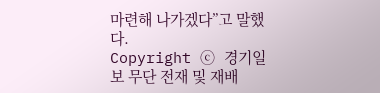마련해 나가겠다”고 말했다.
Copyright ⓒ 경기일보 무단 전재 및 재배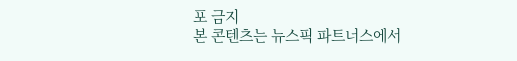포 금지
본 콘텐츠는 뉴스픽 파트너스에서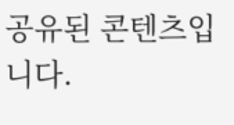공유된 콘텐츠입니다.